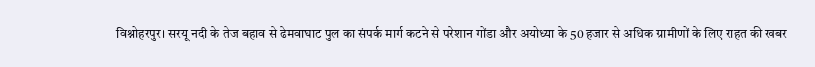विश्नोहरपुर। सरयू नदी के तेज बहाव से ढेमवाघाट पुल का संपर्क मार्ग कटने से परेशान गोंडा और अयोध्या के 50 हजार से अधिक ग्रामीणों के लिए राहत की खबर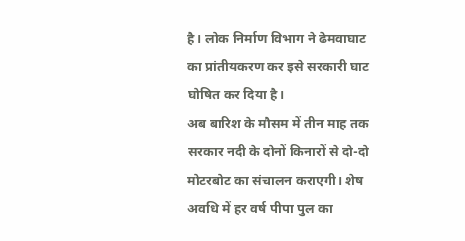है। लोक निर्माण विभाग ने ढेमवाघाट का प्रांतीयकरण कर इसे सरकारी घाट घोषित कर दिया है।
अब बारिश के मौसम में तीन माह तक सरकार नदी के दोनों किनारों से दो-दो मोटरबोट का संचालन कराएगी। शेष अवधि में हर वर्ष पीपा पुल का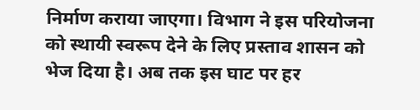निर्माण कराया जाएगा। विभाग ने इस परियोजना को स्थायी स्वरूप देने के लिए प्रस्ताव शासन को भेज दिया है। अब तक इस घाट पर हर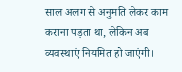साल अलग से अनुमति लेकर काम कराना पड़ता था, लेकिन अब व्यवस्थाएं नियमित हो जाएंगी।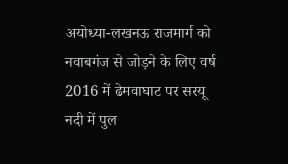अयोध्या-लखनऊ राजमार्ग को नवाबगंज से जोड़ने के लिए वर्ष 2016 में ढेमवाघाट पर सरयू नदी में पुल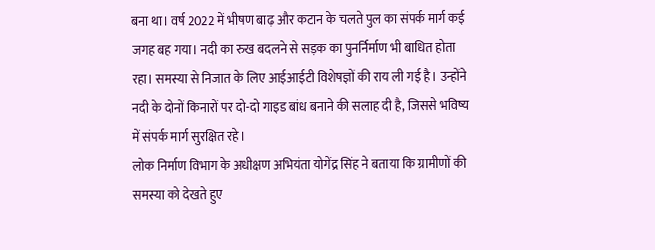बना था। वर्ष 2022 में भीषण बाढ़ और कटान के चलते पुल का संपर्क मार्ग कई जगह बह गया। नदी का रुख बदलने से सड़क का पुनर्निर्माण भी बाधित होता रहा। समस्या से निजात के लिए आईआईटी विशेषज्ञों की राय ली गई है। उन्होंने नदी के दोनों किनारों पर दो-दो गाइड बांध बनाने की सलाह दी है, जिससे भविष्य में संपर्क मार्ग सुरक्षित रहे।
लोक निर्माण विभाग के अधीक्षण अभियंता योगेंद्र सिंह ने बताया कि ग्रामीणों की समस्या को देखते हुए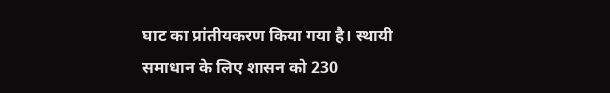घाट का प्रांतीयकरण किया गया है। स्थायी समाधान के लिए शासन को 230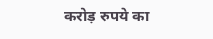करोड़ रुपये का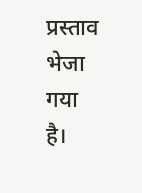प्रस्ताव भेजा गया है।